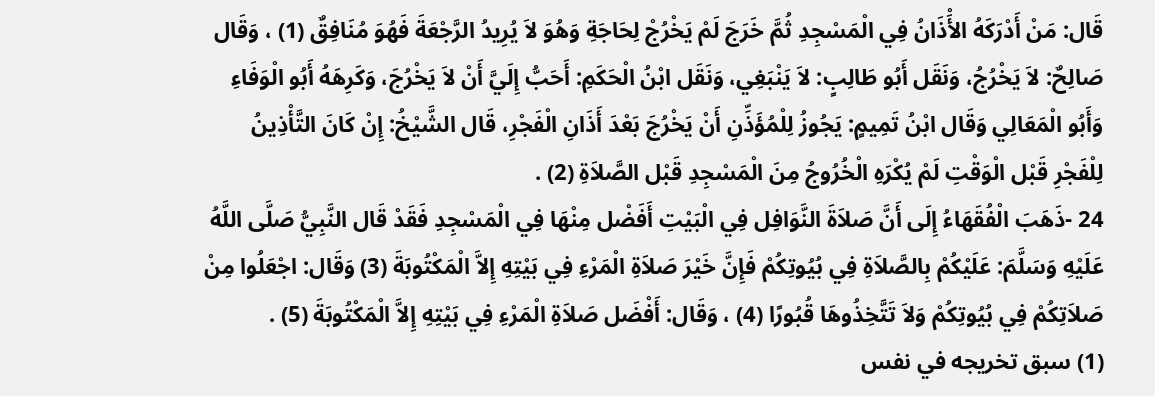قَال: مَنْ أَدْرَكَهُ الأَْذَانُ فِي الْمَسْجِدِ ثُمَّ خَرَجَ لَمْ يَخْرُجْ لِحَاجَةِ وَهُوَ لاَ يُرِيدُ الرَّجْعَةَ فَهُوَ مُنَافِقٌ (1) ، وَقَال صَالِحٌ: لاَ يَخْرُجُ، وَنَقَل أَبُو طَالِبٍ: لاَ يَنْبَغِي، وَنَقَل ابْنُ الْحَكَمِ: أَحَبُّ إِلَيَّ أَنْ لاَ يَخْرُجَ، وَكَرِهَهُ أَبُو الْوَفَاءِ وَأَبُو الْمَعَالِي وَقَال ابْنُ تَمِيمٍ: يَجُوزُ لِلْمُؤَذِّنِ أَنْ يَخْرُجَ بَعْدَ أَذَانِ الْفَجْرِ، قَال الشَّيْخُ: إِنْ كَانَ التَّأْذِينُ لِلْفَجْرِ قَبْل الْوَقْتِ لَمْ يُكْرَهِ الْخُرُوجُ مِنَ الْمَسْجِدِ قَبْل الصَّلاَةِ (2) .
24 -ذَهَبَ الْفُقَهَاءُ إِلَى أَنَّ صَلاَةَ النَّوَافِل فِي الْبَيْتِ أَفَضْل مِنْهَا فِي الْمَسْجِدِ فَقَدْ قَال النَّبِيُّ صَلَّى اللَّهُ عَلَيْهِ وَسَلَّمَ: عَلَيْكُمْ بِالصَّلاَةِ فِي بُيُوتِكُمْ فَإِنَّ خَيْرَ صَلاَةِ الْمَرْءِ فِي بَيْتِهِ إِلاَّ الْمَكْتُوبَةَ (3) وَقَال: اجْعَلُوا مِنْ صَلاَتِكُمْ فِي بُيُوتِكُمْ وَلاَ تَتَّخِذُوهَا قُبُورًا (4) ، وَقَال: أَفْضَل صَلاَةِ الْمَرْءِ فِي بَيْتِهِ إِلاَّ الْمَكْتُوبَةَ (5) .
(1) سبق تخريجه في نفس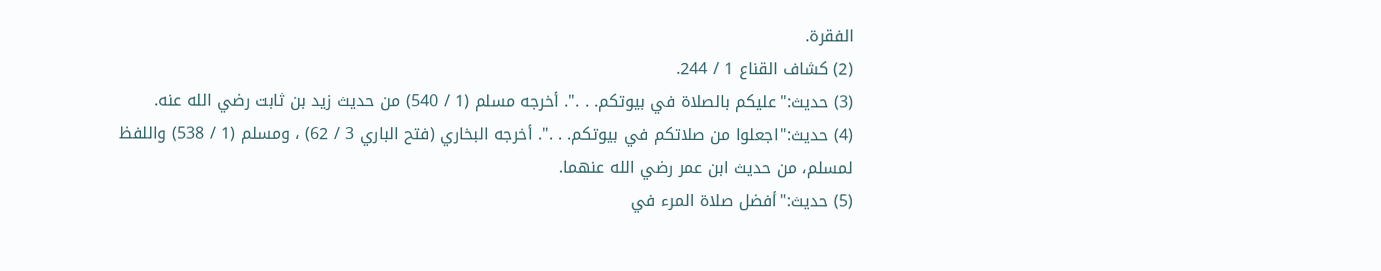الفقرة.
(2) كشاف القناع 1 / 244.
(3) حديث:"عليكم بالصلاة في بيوتكم. . .". أخرجه مسلم (1 / 540) من حديث زيد بن ثابت رضي الله عنه.
(4) حديث:"اجعلوا من صلاتكم في بيوتكم. . .". أخرجه البخاري (فتح الباري 3 / 62) ، ومسلم (1 / 538) واللفظ لمسلم، من حديث ابن عمر رضي الله عنهما.
(5) حديث:"أفضل صلاة المرء في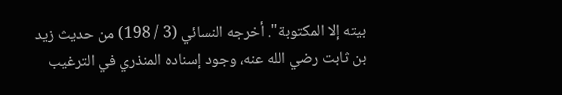بيته إلا المكتوبة". أخرجه النسائي (3 / 198) من حديث زيد بن ثابت رضي الله عنه، وجود إسناده المنذري في الترغيب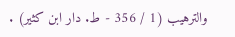والترهيب (1 / 356 - ط. دار ابن كثير) .